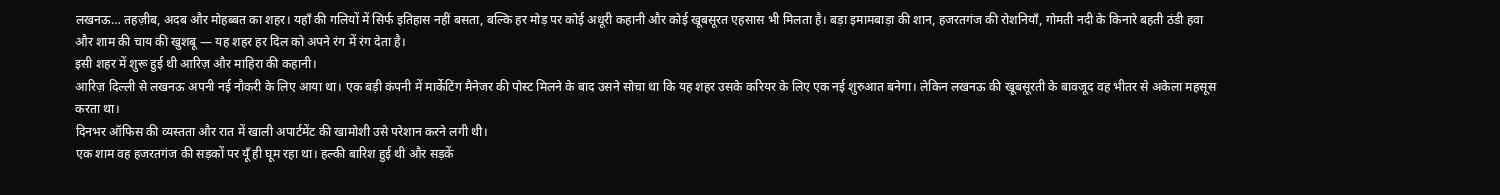लखनऊ… तहज़ीब, अदब और मोहब्बत का शहर। यहाँ की गलियों में सिर्फ इतिहास नहीं बसता, बल्कि हर मोड़ पर कोई अधूरी कहानी और कोई खूबसूरत एहसास भी मिलता है। बड़ा इमामबाड़ा की शान, हजरतगंज की रोशनियाँ, गोमती नदी के किनारे बहती ठंडी हवा और शाम की चाय की खुशबू — यह शहर हर दिल को अपने रंग में रंग देता है।
इसी शहर में शुरू हुई थी आरिज़ और माहिरा की कहानी।
आरिज़ दिल्ली से लखनऊ अपनी नई नौकरी के लिए आया था। एक बड़ी कंपनी में मार्केटिंग मैनेजर की पोस्ट मिलने के बाद उसने सोचा था कि यह शहर उसके करियर के लिए एक नई शुरुआत बनेगा। लेकिन लखनऊ की खूबसूरती के बावजूद वह भीतर से अकेला महसूस करता था।
दिनभर ऑफिस की व्यस्तता और रात में खाली अपार्टमेंट की खामोशी उसे परेशान करने लगी थी।
एक शाम वह हजरतगंज की सड़कों पर यूँ ही घूम रहा था। हल्की बारिश हुई थी और सड़कें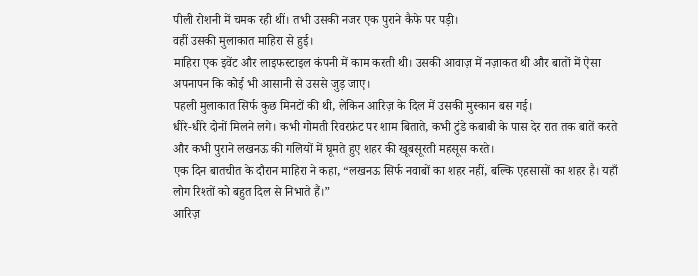पीली रोशनी में चमक रही थीं। तभी उसकी नजर एक पुराने कैफे पर पड़ी।
वहीं उसकी मुलाकात माहिरा से हुई।
माहिरा एक इवेंट और लाइफस्टाइल कंपनी में काम करती थी। उसकी आवाज़ में नज़ाकत थी और बातों में ऐसा अपनापन कि कोई भी आसानी से उससे जुड़ जाए।
पहली मुलाकात सिर्फ कुछ मिनटों की थी, लेकिन आरिज़ के दिल में उसकी मुस्कान बस गई।
धीरे-धीरे दोनों मिलने लगे। कभी गोमती रिवरफ्रंट पर शाम बिताते, कभी टुंडे कबाबी के पास देर रात तक बातें करते और कभी पुराने लखनऊ की गलियों में घूमते हुए शहर की खूबसूरती महसूस करते।
एक दिन बातचीत के दौरान माहिरा ने कहा, “लखनऊ सिर्फ नवाबों का शहर नहीं, बल्कि एहसासों का शहर है। यहाँ लोग रिश्तों को बहुत दिल से निभाते हैं।”
आरिज़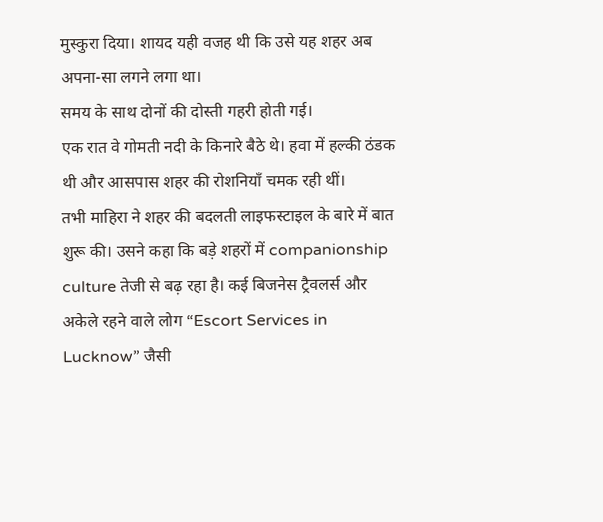मुस्कुरा दिया। शायद यही वजह थी कि उसे यह शहर अब अपना-सा लगने लगा था।
समय के साथ दोनों की दोस्ती गहरी होती गई।
एक रात वे गोमती नदी के किनारे बैठे थे। हवा में हल्की ठंडक थी और आसपास शहर की रोशनियाँ चमक रही थीं।
तभी माहिरा ने शहर की बदलती लाइफस्टाइल के बारे में बात शुरू की। उसने कहा कि बड़े शहरों में companionship culture तेजी से बढ़ रहा है। कई बिजनेस ट्रैवलर्स और अकेले रहने वाले लोग “Escort Services in Lucknow” जैसी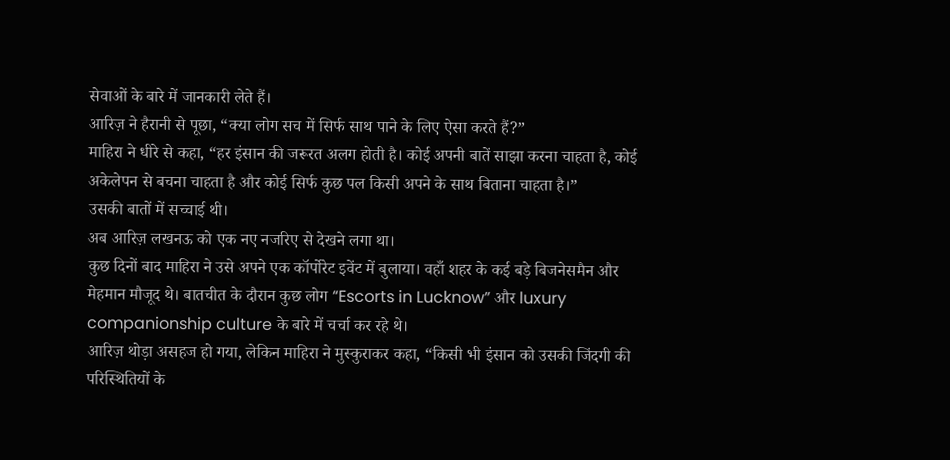सेवाओं के बारे में जानकारी लेते हैं।
आरिज़ ने हैरानी से पूछा, “क्या लोग सच में सिर्फ साथ पाने के लिए ऐसा करते हैं?”
माहिरा ने धीरे से कहा, “हर इंसान की जरूरत अलग होती है। कोई अपनी बातें साझा करना चाहता है, कोई अकेलेपन से बचना चाहता है और कोई सिर्फ कुछ पल किसी अपने के साथ बिताना चाहता है।”
उसकी बातों में सच्चाई थी।
अब आरिज़ लखनऊ को एक नए नजरिए से देखने लगा था।
कुछ दिनों बाद माहिरा ने उसे अपने एक कॉर्पोरेट इवेंट में बुलाया। वहाँ शहर के कई बड़े बिजनेसमैन और मेहमान मौजूद थे। बातचीत के दौरान कुछ लोग “Escorts in Lucknow” और luxury companionship culture के बारे में चर्चा कर रहे थे।
आरिज़ थोड़ा असहज हो गया, लेकिन माहिरा ने मुस्कुराकर कहा, “किसी भी इंसान को उसकी जिंदगी की परिस्थितियों के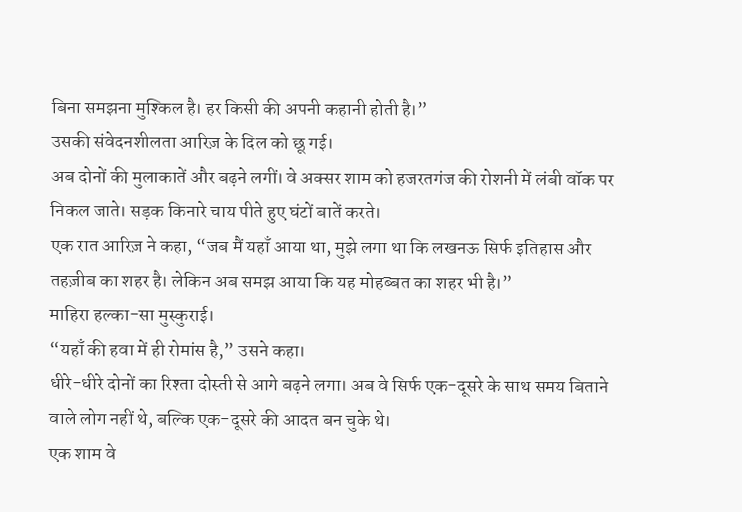बिना समझना मुश्किल है। हर किसी की अपनी कहानी होती है।”
उसकी संवेदनशीलता आरिज़ के दिल को छू गई।
अब दोनों की मुलाकातें और बढ़ने लगीं। वे अक्सर शाम को हजरतगंज की रोशनी में लंबी वॉक पर निकल जाते। सड़क किनारे चाय पीते हुए घंटों बातें करते।
एक रात आरिज़ ने कहा, “जब मैं यहाँ आया था, मुझे लगा था कि लखनऊ सिर्फ इतिहास और तहज़ीब का शहर है। लेकिन अब समझ आया कि यह मोहब्बत का शहर भी है।”
माहिरा हल्का-सा मुस्कुराई।
“यहाँ की हवा में ही रोमांस है,” उसने कहा।
धीरे-धीरे दोनों का रिश्ता दोस्ती से आगे बढ़ने लगा। अब वे सिर्फ एक-दूसरे के साथ समय बिताने वाले लोग नहीं थे, बल्कि एक-दूसरे की आदत बन चुके थे।
एक शाम वे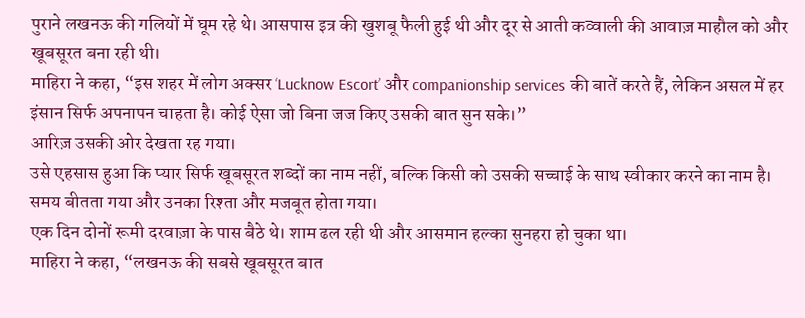पुराने लखनऊ की गलियों में घूम रहे थे। आसपास इत्र की खुशबू फैली हुई थी और दूर से आती कव्वाली की आवाज़ माहौल को और खूबसूरत बना रही थी।
माहिरा ने कहा, “इस शहर में लोग अक्सर ‘Lucknow Escort’ और companionship services की बातें करते हैं, लेकिन असल में हर इंसान सिर्फ अपनापन चाहता है। कोई ऐसा जो बिना जज किए उसकी बात सुन सके।”
आरिज़ उसकी ओर देखता रह गया।
उसे एहसास हुआ कि प्यार सिर्फ खूबसूरत शब्दों का नाम नहीं, बल्कि किसी को उसकी सच्चाई के साथ स्वीकार करने का नाम है।
समय बीतता गया और उनका रिश्ता और मजबूत होता गया।
एक दिन दोनों रूमी दरवाज़ा के पास बैठे थे। शाम ढल रही थी और आसमान हल्का सुनहरा हो चुका था।
माहिरा ने कहा, “लखनऊ की सबसे खूबसूरत बात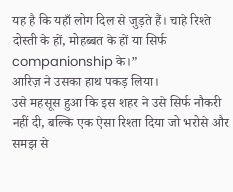यह है कि यहाँ लोग दिल से जुड़ते हैं। चाहे रिश्ते दोस्ती के हों, मोहब्बत के हों या सिर्फ companionship के।”
आरिज़ ने उसका हाथ पकड़ लिया।
उसे महसूस हुआ कि इस शहर ने उसे सिर्फ नौकरी नहीं दी, बल्कि एक ऐसा रिश्ता दिया जो भरोसे और समझ से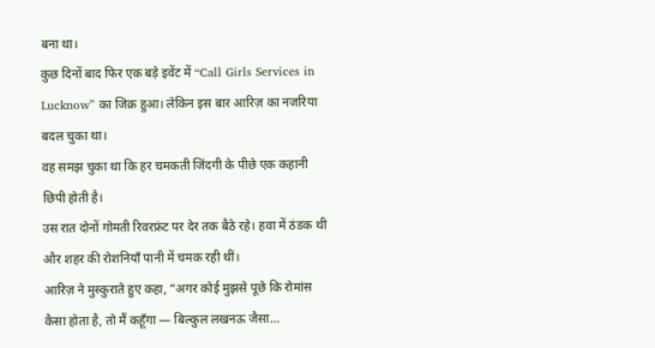बना था।
कुछ दिनों बाद फिर एक बड़े इवेंट में “Call Girls Services in Lucknow” का जिक्र हुआ। लेकिन इस बार आरिज़ का नजरिया बदल चुका था।
वह समझ चुका था कि हर चमकती जिंदगी के पीछे एक कहानी छिपी होती है।
उस रात दोनों गोमती रिवरफ्रंट पर देर तक बैठे रहे। हवा में ठंडक थी और शहर की रोशनियाँ पानी में चमक रही थीं।
आरिज़ ने मुस्कुराते हुए कहा, “अगर कोई मुझसे पूछे कि रोमांस कैसा होता है, तो मैं कहूँगा — बिल्कुल लखनऊ जैसा…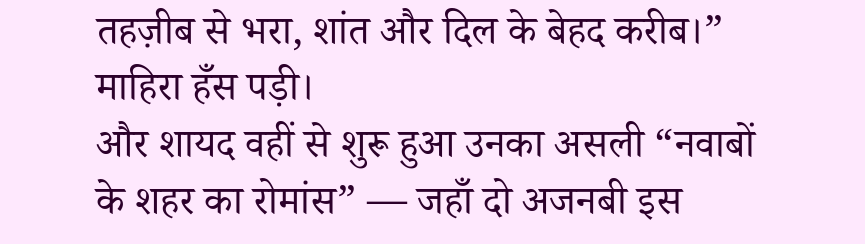तहज़ीब से भरा, शांत और दिल के बेहद करीब।”
माहिरा हँस पड़ी।
और शायद वहीं से शुरू हुआ उनका असली “नवाबों के शहर का रोमांस” — जहाँ दो अजनबी इस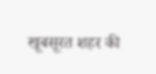खूबसूरत शहर की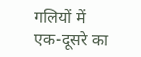गलियों में एक-दूसरे का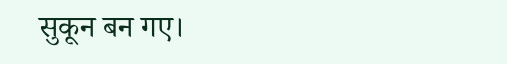सुकून बन गए।